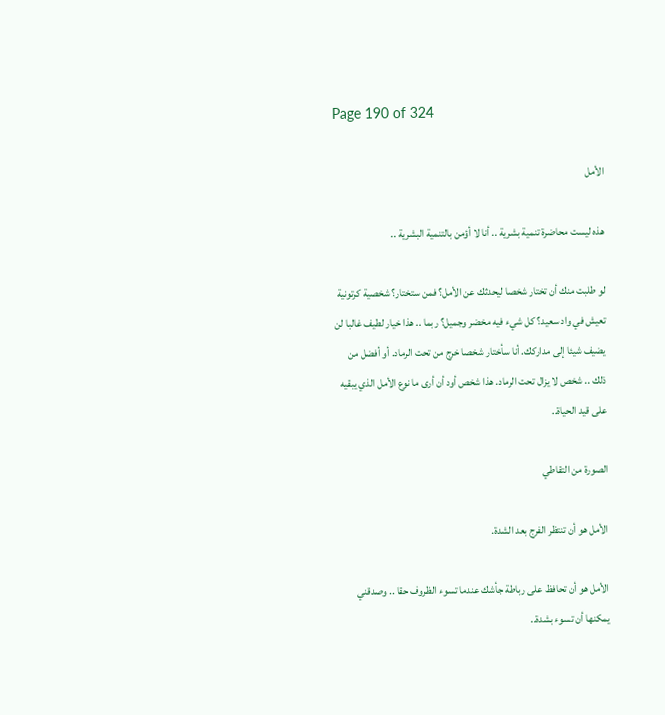Page 190 of 324

الأمل

هذه ليست محاضرة تنمية بشرية .. أنا لا أؤمن بالتنمية البشرية ..

لو طلبت منك أن تختار شخصا ليحدثك عن الأمل؟ فمن ستختار؟ شخصية كرتونية تعيش في واد سعيد؟ كل شيء فيه مخضر وجميل؟ ربما .. هذا خيار لطيف غالبا لن يضيف شيئا إلى مداركك. أنا سأختار شخصا خرج من تحت الرماد. أو أفضل من ذلك .. شخص لا يزال تحت الرماد. هذا شخص أود أن أرى ما نوع الأمل الذي يبقيه على قيد الحياة..

الصورة من التقاطي

الأمل هو أن تنتظر الفرج بعد الشدة.

الأمل هو أن تحافظ على رباطة جأشك عندما تسوء الظروف حقا .. وصدقني يمكنها أن تسوء بشدة..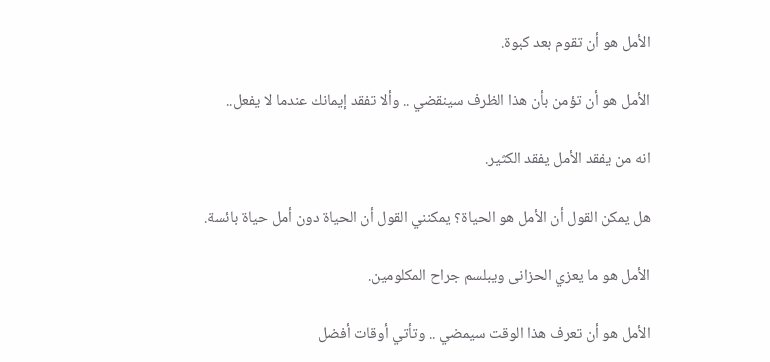الأمل هو أن تقوم بعد كبوة.

الأمل هو أن تؤمن بأن هذا الظرف سينقضي .. وألا تفقد إيمانك عندما لا يفعل..

انه من يفقد الأمل يفقد الكثير.

هل يمكن القول أن الأمل هو الحياة؟ يمكنني القول أن الحياة دون أمل حياة بائسة.

الأمل هو ما يعزي الحزانى ويبلسم جراح المكلومين.

الأمل هو أن تعرف هذا الوقت سيمضي .. وتأتي أوقات أفضل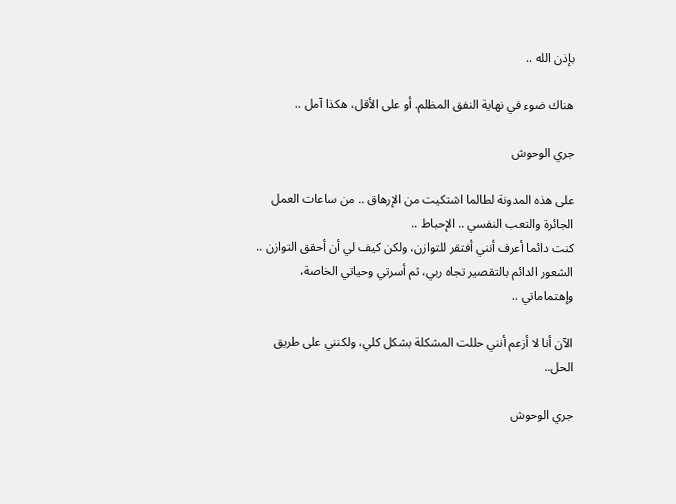بإذن الله ..

هناك ضوء في نهاية النفق المظلم. أو على الأقل، هكذا آمل ..

جري الوحوش

على هذه المدونة لطالما اشتكيت من الإرهاق .. من ساعات العمل الجائرة والتعب النفسي .. الإحباط ..
كنت دائما أعرف أنني أفتقر للتوازن، ولكن كيف لي أن أحقق التوازن ..
الشعور الدائم بالتقصير تجاه ربي، ثم أسرتي وحياتي الخاصة، وإهتماماتي ..

الآن أنا لا أزعم أنني حللت المشكلة بشكل كلي، ولكنني على طريق الحل..

جري الوحوش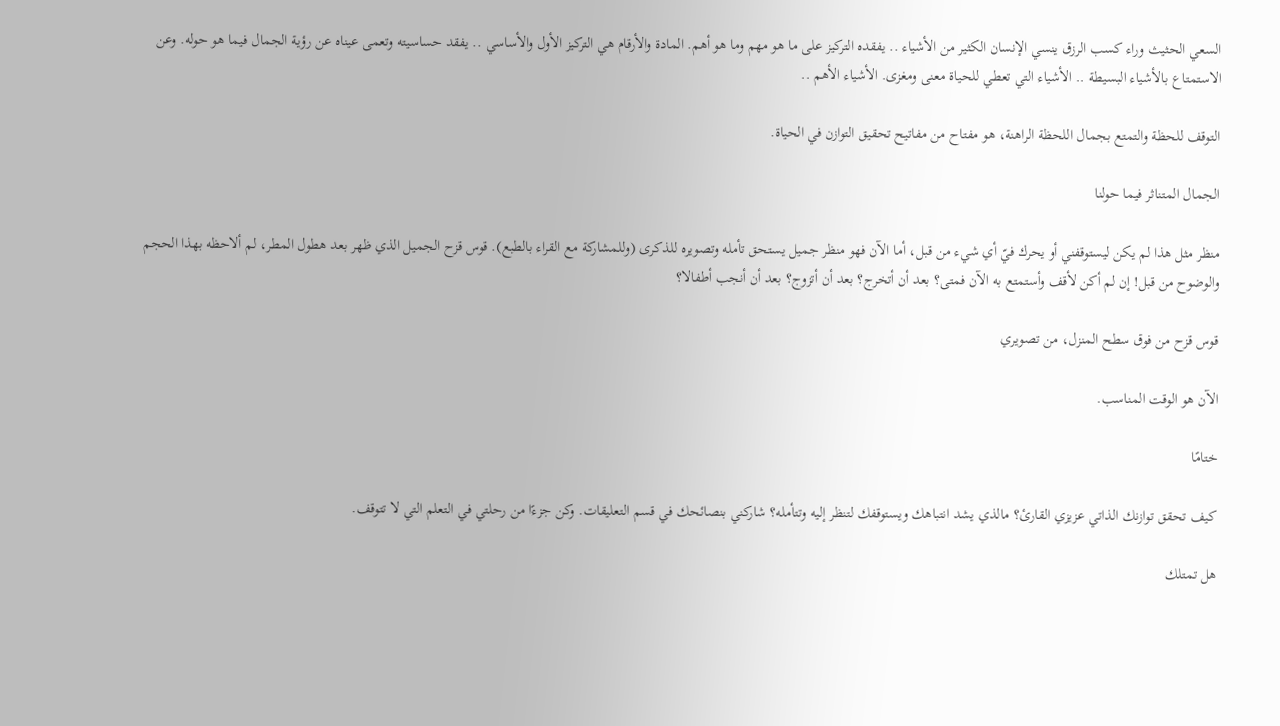السعي الحثيث وراء كسب الرزق ينسي الإنسان الكثير من الأشياء .. يفقده التركيز على ما هو مهم وما هو أهم. المادة والأرقام هي التركيز الأول والأساسي .. يفقد حساسيته وتعمى عيناه عن رؤية الجمال فيما هو حوله. وعن الاستمتاع بالأشياء البسيطة .. الأشياء التي تعطي للحياة معنى ومغزى. الأشياء الأهم ..

التوقف للحظة والتمتع بجمال اللحظة الراهنة، هو مفتاح من مفاتيح تحقيق التوازن في الحياة.

الجمال المتناثر فيما حولنا

منظر مثل هذا لم يكن ليستوقفني أو يحرك فيّ أي شيء من قبل، أما الآن فهو منظر جميل يستحق تأمله وتصويره للذكرى (وللمشاركة مع القراء بالطبع). قوس قزح الجميل الذي ظهر بعد هطول المطر، لم ألاحظه بهذا الحجم والوضوح من قبل! إن لم أكن لأقف وأستمتع به الآن فمتى؟ بعد أن أتخرج؟ بعد أن أتزوج؟ بعد أن أنجب أطفالا؟

قوس قزح من فوق سطح المنزل، من تصويري

الآن هو الوقت المناسب.

ختامًا

كيف تحقق توازنك الذاتي عزيزي القارئ؟ مالذي يشد انتباهك ويستوقفك لتنظر إليه وتتأمله؟ شاركني بنصائحك في قسم التعليقات. وكن جزءًا من رحلتي في التعلم التي لا تتوقف.

هل تمتلك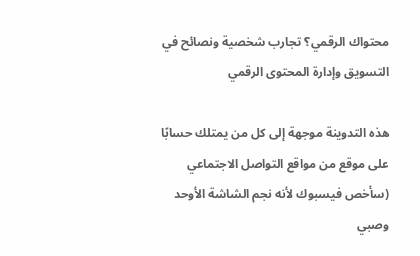محتواك الرقمي؟ تجارب شخصية ونصائح في التسويق وإدارة المحتوى الرقمي

هذه التدوينة موجهة إلى كل من يمتلك حسابًا على موقع من مواقع التواصل الاجتماعي (سأخص فيسبوك لأنه نجم الشاشة الأوحد وصبي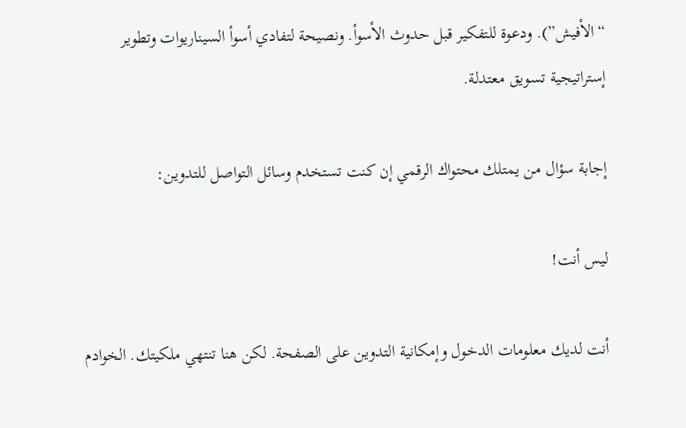“الأفيش”). ودعوة للتفكير قبل حدوث الأسوأ. ونصيحة لتفادي أسوأ السيناريوات وتطوير إستراتيجية تسويق معتدلة.

إجابة سؤال من يمتلك محتواك الرقمي إن كنت تستخدم وسائل التواصل للتدوين:

ليس أنت!

أنت لديك معلومات الدخول وإمكانية التدوين على الصفحة. لكن هنا تنتهي ملكيتك. الخوادم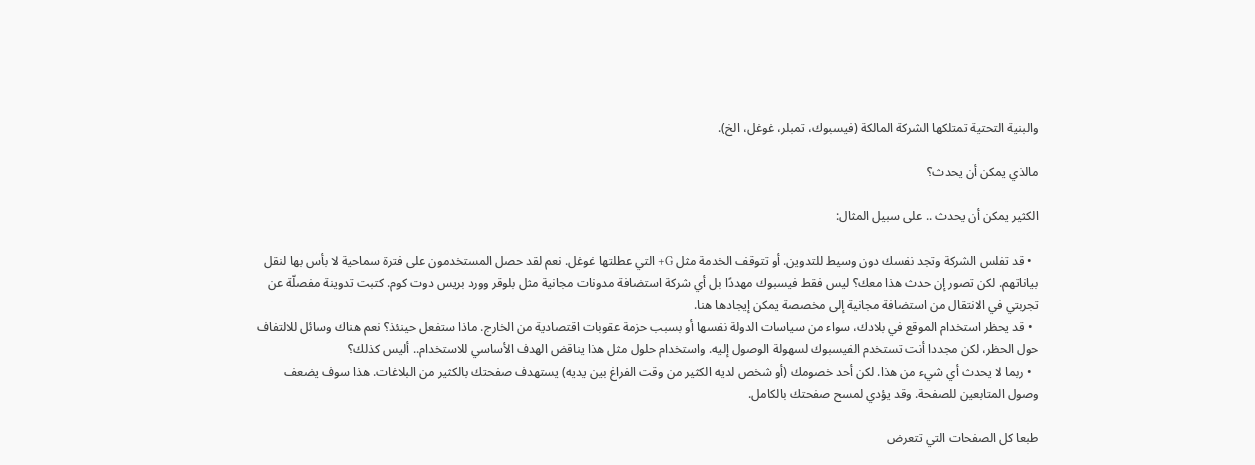والبنية التحتية تمتلكها الشركة المالكة (فيسبوك، تمبلر، غوغل، الخ).

مالذي يمكن أن يحدث؟

الكثير يمكن أن يحدث .. على سبيل المثال:

  • قد تفلس الشركة وتجد نفسك دون وسيط للتدوين. أو تتوقف الخدمة مثل G+ التي عطلتها غوغل. نعم لقد حصل المستخدمون على فترة سماحية لا بأس بها لنقل بياناتهم. لكن تصور إن حدث هذا معك؟ ليس فقط فيسبوك مهددًا بل أي شركة استضافة مدونات مجانية مثل بلوقر وورد بريس دوت كوم. كتبت تدوينة مفصلّة عن تجربتي في الانتقال من استضافة مجانية إلى مخصصة يمكن إيجادها هنا.
  • قد يحظر استخدام الموقع في بلادك، سواء من سياسات الدولة نفسها أو بسبب حزمة عقوبات اقتصادية من الخارج. ماذا ستفعل حينئذ؟ نعم هناك وسائل للالتفاف حول الحظر، لكن مجددا أنت تستخدم الفيسبوك لسهولة الوصول إليه. واستخدام حلول مثل هذا يناقض الهدف الأساسي للاستخدام.. أليس كذلك؟
  • ربما لا يحدث أي شيء من هذا. لكن أحد خصومك (أو شخص لديه الكثير من وقت الفراغ بين يديه) يستهدف صفحتك بالكثير من البلاغات. هذا سوف يضعف وصول المتابعين للصفحة. وقد يؤدي لمسح صفحتك بالكامل.

طبعا كل الصفحات التي تتعرض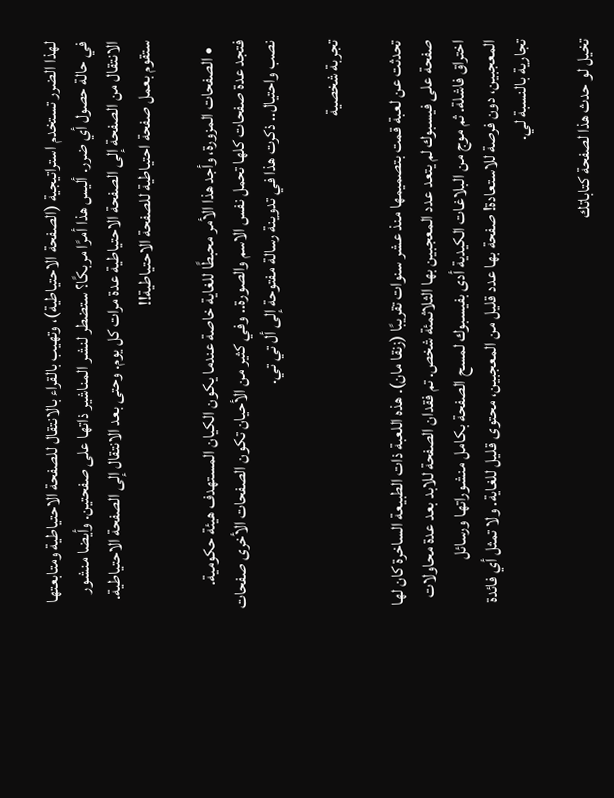لهذا الضرر تستخدم استراتيجية (الصفحة الاحتياطية)، وتهيب بالقراء بالانتقال للصفحة الاحتياطية ومتابعتها في حالة حصول أي ضرر. أليس هذا أمرًا مربكًا؟ ستضطر لنشر المناشير ذاتها على صفحتين. وأيضا منشور الانتقال من الصفحة إلى الصفحة الاحتياطية عدة مرات كل يوم. وحتى بعد الانتقال إلى الصفحة الاحتياطية. ستقوم بعمل صفحة احتياطية للصفحة الاحتياطية!!

  • الصفحات المزورة، وأجد هذا الأمر محبطًا للغاية خاصة عندما يكون الكيان المستهدف هيئة حكومية. فتجد عدة صفحات كلها تحمل نفس الاسم والصورة.. وفي كثير من الأحيان تكون الصفحات الأخرى صفحات نصب واحتيال.. ذكرت هذا في تدوينة رسالة مفتوحة إلى أل تي تي.

تجربة شخصية

تحدثت عن لعبة قمت بتصميمها منذ عشر سنوات تقريبًا (زنقا مان). هذه اللعبة ذات الطبيعة الساخرة كان لها صفحة على فيسبوك لم يتعد عدد المعجبين بها الثلاثمئة شخص. تم فقدان الصفحة للابد بعد عدة محاولات اختراق فاشلة. ثم موج من البلاغات الكيدية أدى بفيسبوك لمسح الصفحة بكامل منشوراتها ورسائل المعجبين، دون فرصة للاستعادة! صفحة بها عدد قليل من المعجبين، محتوى قليل للغاية. ولا تمثل أي فائدة تجارية بالنسبة لي.

تخيل لو حدث هذا لصفحة كتاباتك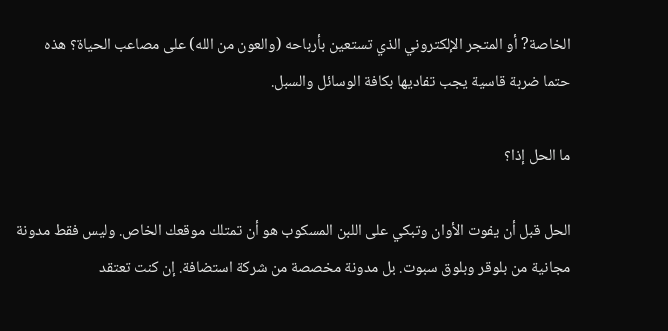الخاصة? أو المتجر الإلكتروني الذي تستعين بأرباحه (والعون من الله) على مصاعب الحياة؟ هذه حتما ضربة قاسية يجب تفاديها بكافة الوسائل والسبل.

ما الحل إذا؟

الحل قبل أن يفوت الأوان وتبكي على اللبن المسكوب هو أن تمتلك موقعك الخاص. وليس فقط مدونة مجانية من بلوقر وبلوق سبوت. بل مدونة مخصصة من شركة استضافة. إن كنت تعتقد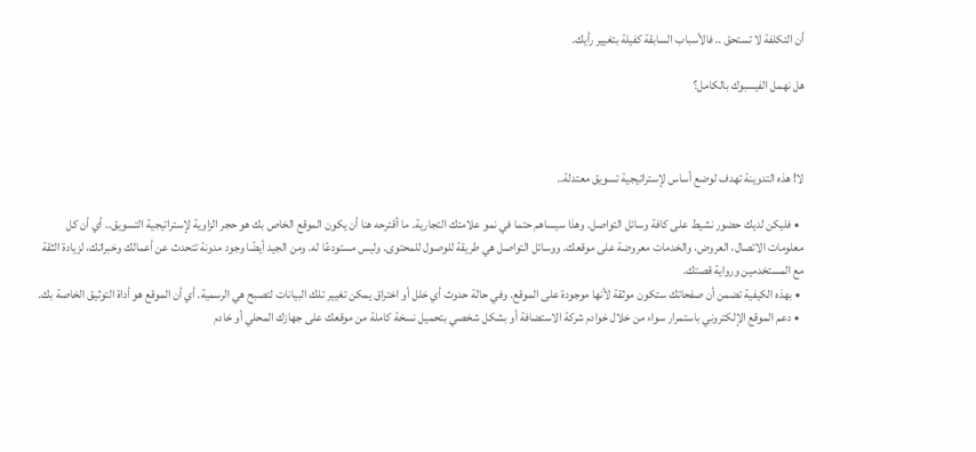أن التكلفة لا تستحق .. فالأسباب السابقة كفيلة بتغيير رأيك.

هل نهمل الفيسبوك بالكامل؟



لا! هذه التدوينة تهدف لوضع أساس لإستراتيجية تسويق معتدلة..

  • فليكن لديك حضور نشيط على كافة وسائل التواصل. وهذا سيساهم حتما في نمو علامتك التجارية. ما أقترحه هنا أن يكون الموقع الخاص بك هو حجر الزاوية لإستراتيجية التسويق.. أي أن كل معلومات الاتصال، العروض، والخدمات معروضة على موقعك. ووسائل التواصل هي طريقة للوصول للمحتوى. وليس مستودعًا له. ومن الجيد أيضًا وجود مدونة تتحدث عن أعمالك وخبراتك، لزيادة الثقة مع المستخدمين ورواية قصتك.
  • بهذه الكيفية تضمن أن صفحاتك ستكون موثقة لأنها موجودة على الموقع. وفي حالة حدوث أي خلل أو اختراق يمكن تغيير تلك البيانات لتصبح هي الرسمية. أي أن الموقع هو أداة التوثيق الخاصة بك.
  • دعم الموقع الإلكتروني باستمرار سواء من خلال خوادم شركة الاستضافة أو بشكل شخصي بتحميل نسخة كاملة من موقعك على جهازك المحلي أو خادم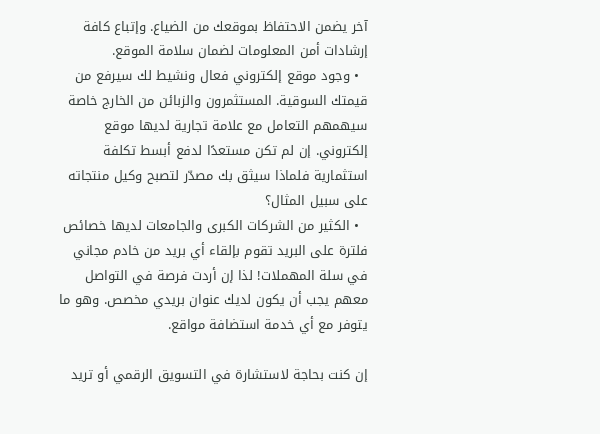آخر يضمن الاحتفاظ بموقعك من الضياع. وإتباع كافة إرشادات أمن المعلومات لضمان سلامة الموقع.
  • وجود موقع إلكتروني فعال ونشيط لك سيرفع من قيمتك السوقية. المستثمرون والزبائن من الخارج خاصة سيهمهم التعامل مع علامة تجارية لديها موقع إلكتروني. إن لم تكن مستعدًا لدفع أبسط تكلفة استثمارية فلماذا سيثق بك مصدّر لتصبح وكيل منتجاته على سبيل المثال؟
  • الكثير من الشركات الكبرى والجامعات لديها خصائص فلترة على البريد تقوم بإلقاء أي بريد من خادم مجاني في سلة المهملات! لذا إن أردت فرصة في التواصل معهم يجب أن يكون لديك عنوان بريدي مخصص. وهو ما يتوفر مع أي خدمة استضافة مواقع.

إن كنت بحاجة لاستشارة في التسويق الرقمي أو تريد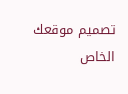تصميم موقعك الخاص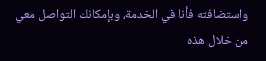واستضافته فأنا في الخدمة، وبإمكانك التواصل معي من خلال هذه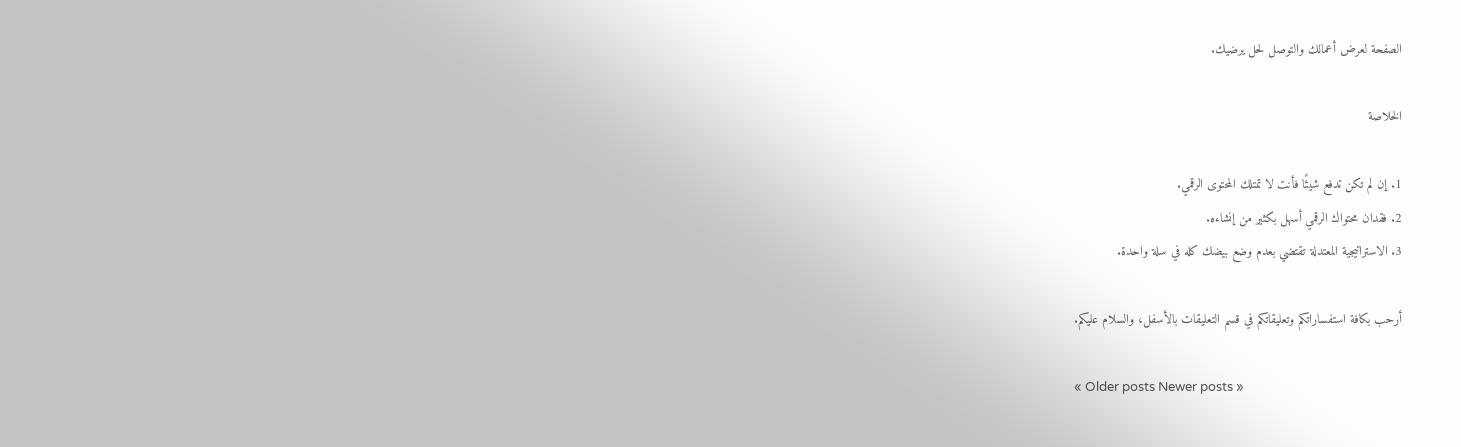الصفحة لعرض أعمالك والتوصل لحل يرضيك.

الخلاصة

1. إن لم تكن تدفع شيئًا فأنت لا تمتلك المحتوى الرقمي.
2. فقدان محتواك الرقمي أسهل بكثير من إنشاءه.
3. الاستراتيجية المعتدلة تقتضي بعدم وضع بيضك كله في سلة واحدة.

أرحب بكافة استفساراتكم وتعليقاتكم في قسم التعليقات بالأسفل، والسلام عليكم.

« Older posts Newer posts »